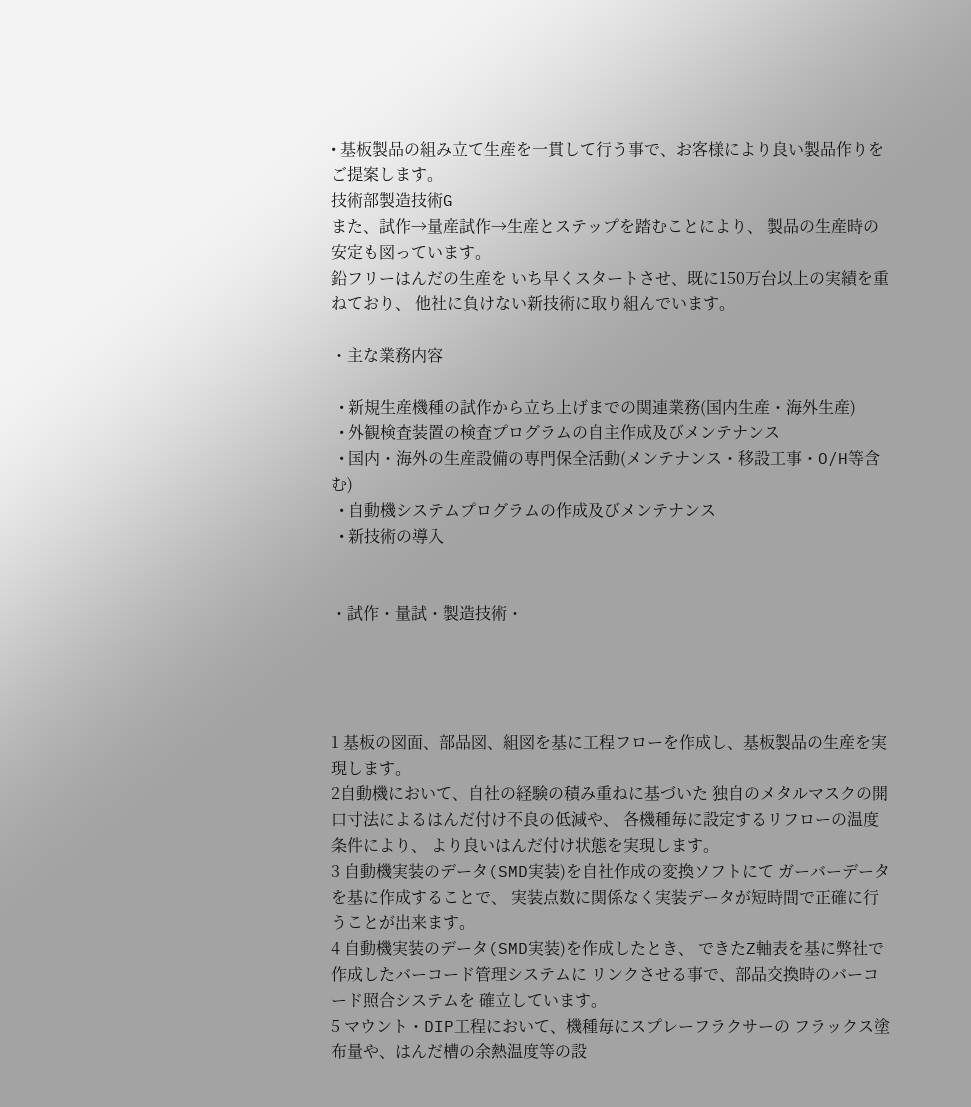• 基板製品の組み立て生産を一貫して行う事で、お客様により良い製品作りをご提案します。
技術部製造技術G
また、試作→量産試作→生産とステップを踏むことにより、 製品の生産時の安定も図っています。
鉛フリーはんだの生産を いち早くスタートさせ、既に150万台以上の実績を重ねており、 他社に負けない新技術に取り組んでいます。

・主な業務内容

  • 新規生産機種の試作から立ち上げまでの関連業務(国内生産・海外生産)
  • 外観検査装置の検査プログラムの自主作成及びメンテナンス
  • 国内・海外の生産設備の専門保全活動(メンテナンス・移設工事・O/H等含む)
  • 自動機システムプログラムの作成及びメンテナンス
  • 新技術の導入


・試作・量試・製造技術・




1 基板の図面、部品図、組図を基に工程フローを作成し、基板製品の生産を実現します。
2自動機において、自社の経験の積み重ねに基づいた 独自のメタルマスクの開口寸法によるはんだ付け不良の低減や、 各機種毎に設定するリフローの温度条件により、 より良いはんだ付け状態を実現します。
3 自動機実装のデータ(SMD実装)を自社作成の変換ソフトにて ガーバーデータを基に作成することで、 実装点数に関係なく実装データが短時間で正確に行うことが出来ます。
4 自動機実装のデータ(SMD実装)を作成したとき、 できたZ軸表を基に弊社で作成したバーコード管理システムに リンクさせる事で、部品交換時のバーコード照合システムを 確立しています。
5 マウント・DIP工程において、機種毎にスプレーフラクサーの フラックス塗布量や、はんだ槽の余熱温度等の設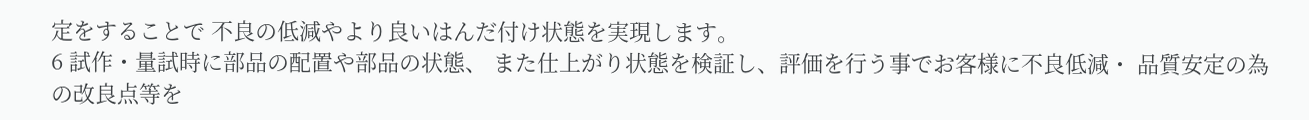定をすることで 不良の低減やより良いはんだ付け状態を実現します。
6 試作・量試時に部品の配置や部品の状態、 また仕上がり状態を検証し、評価を行う事でお客様に不良低減・ 品質安定の為の改良点等を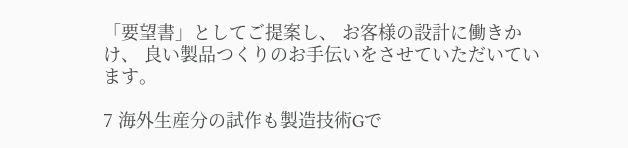「要望書」としてご提案し、 お客様の設計に働きかけ、 良い製品つくりのお手伝いをさせていただいています。

7 海外生産分の試作も製造技術Gで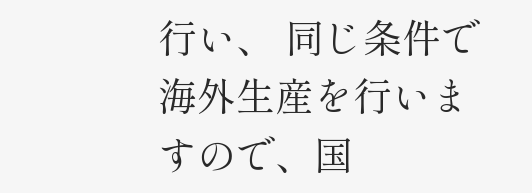行い、 同じ条件で海外生産を行いますので、国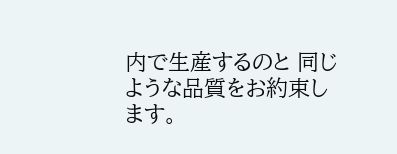内で生産するのと 同じような品質をお約束します。